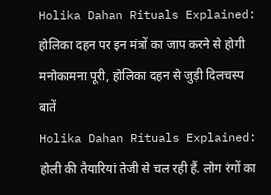Holika Dahan Rituals Explained: होलिका दहन पर इन मंत्रों का जाप करने से होगी मनोकामना पूरी, होलिका दहन से जुड़ी दिलचस्प बातें
Holika Dahan Rituals Explained: होली की तैयारियां तेजी से चल रही हैं. लोग रंगों का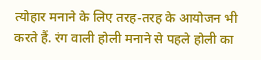त्योहार मनाने के लिए तरह-तरह के आयोजन भी करते हैं. रंग वाली होली मनाने से पहले होली का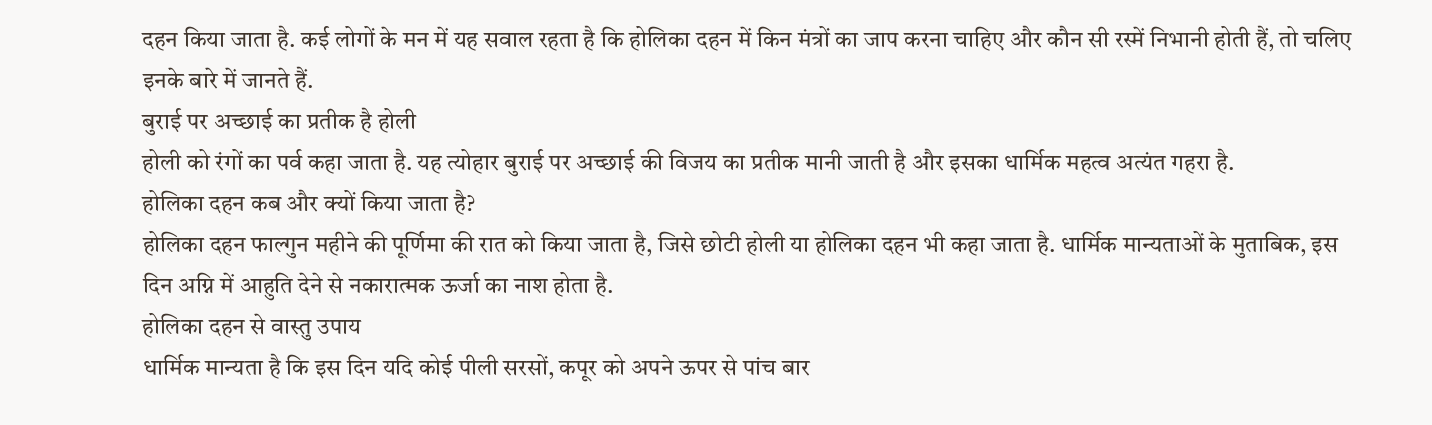दहन किया जाता है. कई लोगों के मन में यह सवाल रहता है कि होलिका दहन में किन मंत्रों का जाप करना चाहिए और कौन सी रस्में निभानी होती हैं, तो चलिए इनके बारे में जानते हैं.
बुराई पर अच्छाई का प्रतीक है होली
होली को रंगों का पर्व कहा जाता है. यह त्योहार बुराई पर अच्छाई की विजय का प्रतीक मानी जाती है और इसका धार्मिक महत्व अत्यंत गहरा है.
होलिका दहन कब और क्यों किया जाता है?
होलिका दहन फाल्गुन महीने की पूर्णिमा की रात को किया जाता है, जिसे छोटी होली या होलिका दहन भी कहा जाता है. धार्मिक मान्यताओं के मुताबिक, इस दिन अग्नि में आहुति देने से नकारात्मक ऊर्जा का नाश होता है.
होलिका दहन से वास्तु उपाय
धार्मिक मान्यता है कि इस दिन यदि कोई पीली सरसों, कपूर को अपने ऊपर से पांच बार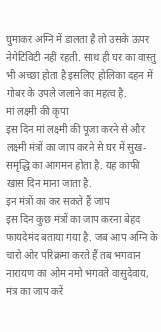घुमाकर अग्नि में डालता है तो उसके ऊपर नेगेटिविटी नहीं रहती. साथ ही घर का वास्तु भी अच्छा होता है इसलिए होलिका दहन में गोबर के उपले जलाने का महत्व है.
मां लक्ष्मी की कृपा
इस दिन मां लक्ष्मी की पूजा करने से और लक्ष्मी मंत्रों का जाप करने से घर में सुख-समृद्धि का आगमन होता है. यह काफी खास दिन माना जाता है.
इन मंत्रों का कर सकते हैं जाप
इस दिन कुछ मंत्रों का जाप करना बेहद फायदेमंद बताया गया है. जब आप अग्नि के चारो ओर परिक्रमा करते हैं तब भगवान नारायण का ओम नमो भगवते वासुदेवाय, मंत्र का जाप करें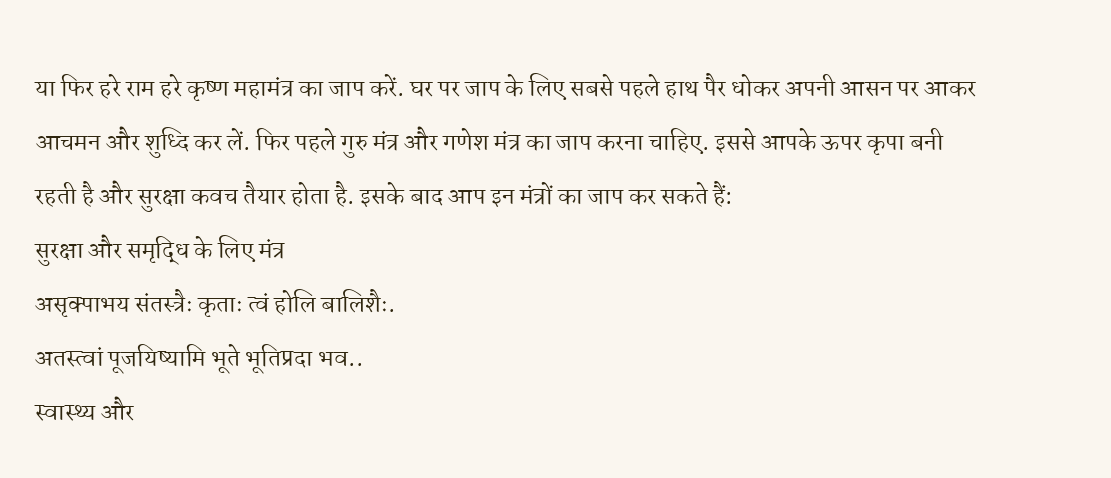या फिर हरे राम हरे कृष्ण महामंत्र का जाप करें. घर पर जाप के लिए सबसे पहले हाथ पैर धोकर अपनी आसन पर आकर आचमन और शुध्दि कर लें. फिर पहले गुरु मंत्र और गणेश मंत्र का जाप करना चाहिए. इससे आपके ऊपर कृपा बनी रहती है और सुरक्षा कवच तैयार होता है. इसके बाद आप इन मंत्रों का जाप कर सकते हैं:
सुरक्षा और समृद्धि के लिए मंत्र
असृक्पाभय संतस्त्रैः कृताः त्वं होलि बालिशैः.
अतस्त्वां पूजयिष्यामि भूते भूतिप्रदा भव..
स्वास्थ्य और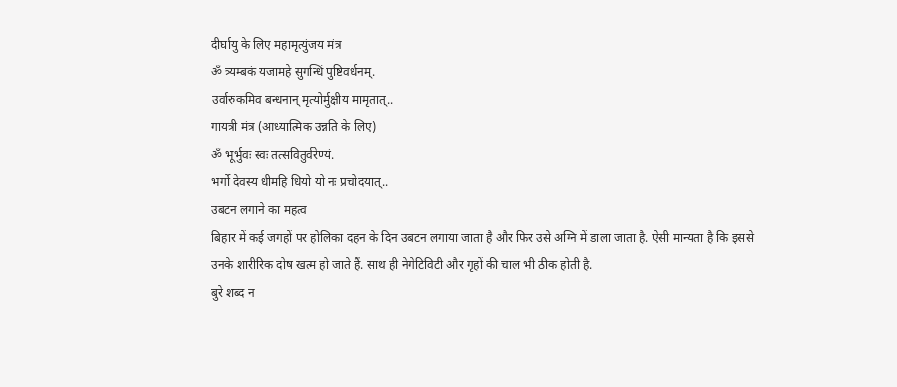दीर्घायु के लिए महामृत्युंजय मंत्र
ॐ त्र्यम्बकं यजामहे सुगन्धिं पुष्टिवर्धनम्.
उर्वारुकमिव बन्धनान् मृत्योर्मुक्षीय मामृतात्..
गायत्री मंत्र (आध्यात्मिक उन्नति के लिए)
ॐ भूर्भुवः स्वः तत्सवितुर्वरेण्यं.
भर्गो देवस्य धीमहि धियो यो नः प्रचोदयात्..
उबटन लगाने का महत्व
बिहार में कई जगहों पर होलिका दहन के दिन उबटन लगाया जाता है और फिर उसे अग्नि में डाला जाता है. ऐसी मान्यता है कि इससे उनके शारीरिक दोष खत्म हो जाते हैं. साथ ही नेगेटिविटी और गृहों की चाल भी ठीक होती है.
बुरे शब्द न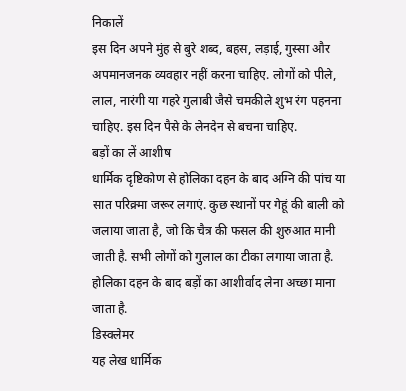निकालें
इस दिन अपने मुंह से बुरे शब्द, बहस, लड़ाई, गुस्सा और अपमानजनक व्यवहार नहीं करना चाहिए. लोगों को पीले, लाल, नारंगी या गहरे गुलाबी जैसे चमकीले शुभ रंग पहनना चाहिए. इस दिन पैसे के लेनदेन से बचना चाहिए.
बड़ों का लें आशीष
धार्मिक दृष्टिकोण से होलिका दहन के बाद अग्नि की पांच या सात परिक्र्मा जरूर लगाएं. कुछ स्थानों पर गेहूं की बाली को जलाया जाता है, जो कि चैत्र की फसल की शुरुआत मानी जाती है. सभी लोगों को गुलाल का टीका लगाया जाता है. होलिका दहन के बाद बड़ों का आशीर्वाद लेना अच्छा माना जाता है.
डिस्क्लेमर
यह लेख धार्मिक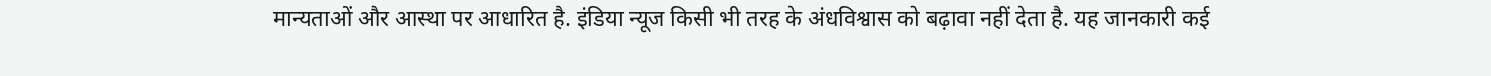मान्यताओं और आस्था पर आधारित है. इंडिया न्यूज किसी भी तरह के अंधविश्वास को बढ़ावा नहीं देता है. यह जानकारी कई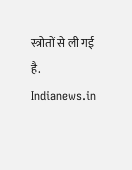स्त्रोतों से ली गई है. Indianews.in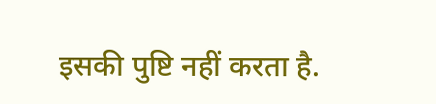इसकी पुष्टि नहीं करता है.